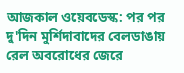আজকাল ওয়েবডেস্ক: পর পর দু'দিন মুর্শিদাবাদের বেলডাঙায় রেল অবরোধের জেরে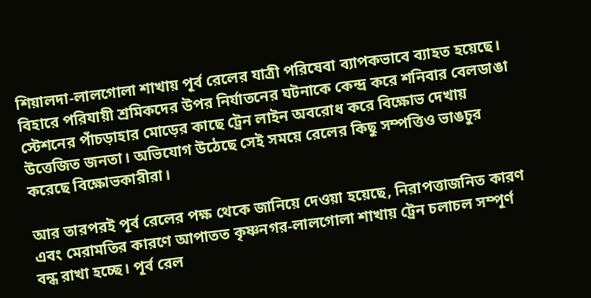শিয়ালদা-লালগোলা শাখায় পূর্ব রেলের যাত্রী পরিষেবা ব্যাপকভাবে ব্যাহত হয়েছে। বিহারে পরিযায়ী শ্রমিকদের উপর নির্যাতনের ঘটনাকে কেন্দ্র করে শনিবার বেলডাঙা স্টেশনের পাঁচড়াহার মোড়ের কাছে ট্রেন লাইন অবরোধ করে বিক্ষোভ দেখায় উত্তেজিত জনতা। অভিযোগ উঠেছে সেই সময়ে রেলের কিছু সম্পত্তিও ভাঙচুর করেছে বিক্ষোভকারীরা।

আর তারপরই পূর্ব রেলের পক্ষ থেকে জানিয়ে দেওয়া হয়েছে, নিরাপত্তাজনিত কারণ এবং মেরামতির কারণে আপাতত কৃষ্ণনগর-লালগোলা শাখায় ট্রেন চলাচল সম্পূর্ণ বন্ধ রাখা হচ্ছে। পূর্ব রেল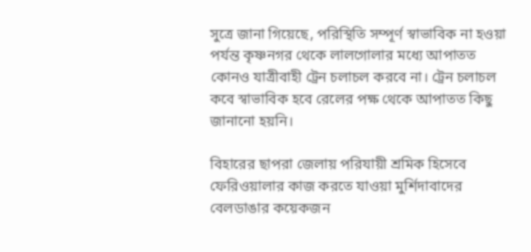সুত্রে জানা গিয়েছে, পরিস্থিতি সম্পূর্ণ স্বাভাবিক না হওয়া পর্যন্ত কৃষ্ণনগর থেকে লালগোলার মধ্যে আপাতত কোনও যাত্রীবাহী ট্রেন চলাচল করবে না। ট্রেন চলাচল কবে স্বাভাবিক হবে রেলের পক্ষ থেকে আপাতত কিছু জানানো হয়নি।

বিহারের ছাপরা জেলায় পরিযায়ী শ্রমিক হিসেবে ফেরিওয়ালার কাজ করতে যাওয়া মুর্শিদাবাদের বেলডাঙার কয়েকজন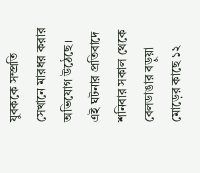যুবককে সম্প্রতি সেখানে মারধর করার অভিযোগ উঠেছে। এই ঘটনার প্রতিবাদে  শনিবার সকাল থেকে বেলডাঙার বড়ুয়া মোড়ের কাছে ১২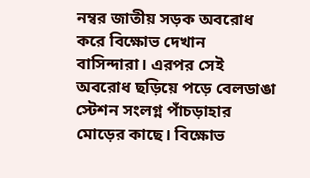নম্বর জাতীয় সড়ক অবরোধ করে বিক্ষোভ দেখান বাসিন্দারা। এরপর সেই অবরোধ ছড়িয়ে পড়ে বেলডাঙা স্টেশন সংলগ্ন পাঁচড়াহার মোড়ের কাছে। বিক্ষোভ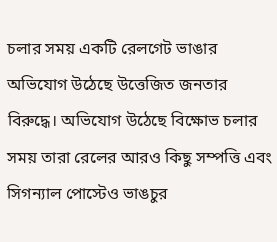চলার সময় একটি রেলগেট ভাঙার অভিযোগ উঠেছে উত্তেজিত জনতার বিরুদ্ধে। অভিযোগ উঠেছে বিক্ষোভ চলার সময় তারা রেলের আরও কিছু সম্পত্তি এবং সিগন্যাল পোস্টেও ভাঙচুর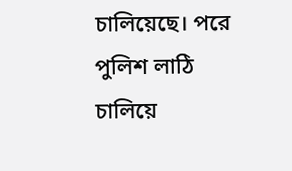চালিয়েছে। পরে পুলিশ লাঠি চালিয়ে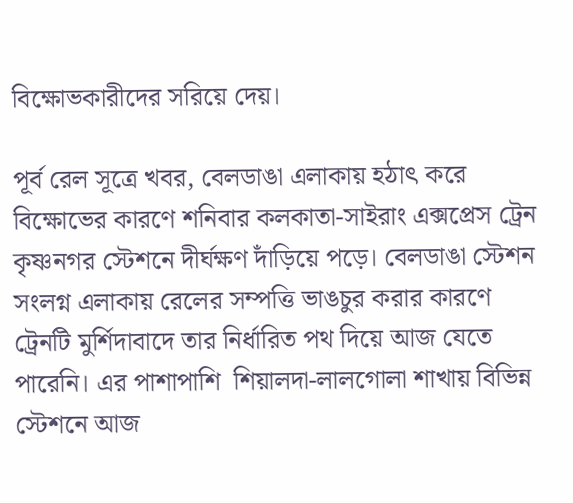বিক্ষোভকারীদের সরিয়ে দেয়।

পূর্ব রেল সূত্রে খবর, বেলডাঙা এলাকায় হঠাৎ করে বিক্ষোভের কারণে শনিবার কলকাতা-সাইরাং এক্সপ্রেস ট্রেন কৃষ্ণনগর স্টেশনে দীর্ঘক্ষণ দাঁড়িয়ে পড়ে। বেলডাঙা স্টেশন সংলগ্ন এলাকায় রেলের সম্পত্তি ভাঙচুর করার কারণে ট্রেনটি মুর্শিদাবাদে তার নির্ধারিত পথ দিয়ে আজ যেতে পারেনি। এর পাশাপাশি  শিয়ালদা-লালগোলা শাখায় বিভিন্ন স্টেশনে আজ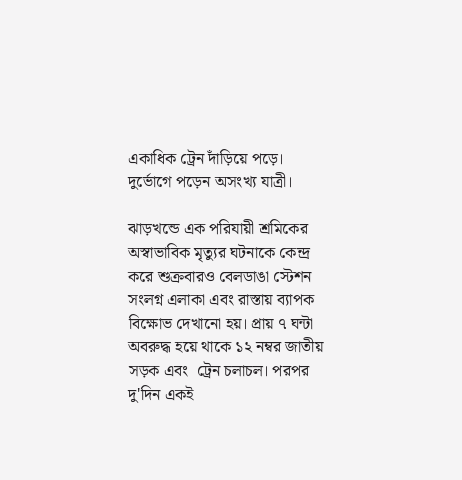একাধিক ট্রেন দাঁড়িয়ে পড়ে। দুর্ভোগে পড়েন অসংখ্য যাত্রী।

ঝাড়খন্ডে এক পরিযায়ী শ্রমিকের অস্বাভাবিক মৃত্যুর ঘটনাকে কেন্দ্র করে শুক্রবারও বেলডাঙা স্টেশন সংলগ্ন এলাকা এবং রাস্তায় ব্যাপক বিক্ষোভ দেখানো হয়। প্রায় ৭ ঘন্টা অবরুদ্ধ হয়ে থাকে ১২ নম্বর জাতীয় সড়ক এবং  ট্রেন চলাচল। পরপর দু'দিন একই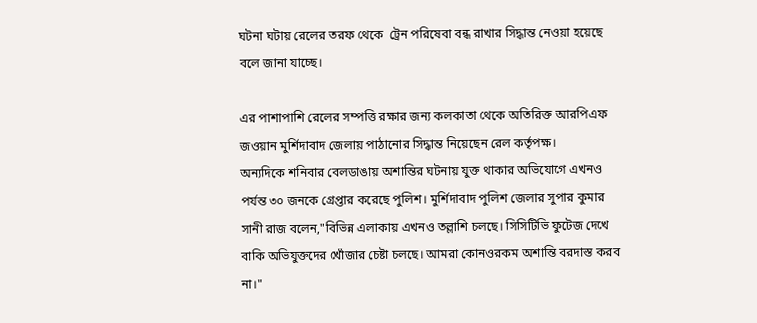ঘটনা ঘটায় রেলের তরফ থেকে  ট্রেন পরিষেবা বন্ধ রাখার সিদ্ধান্ত নেওয়া হয়েছে বলে জানা যাচ্ছে।

এর পাশাপাশি রেলের সম্পত্তি রক্ষার জন্য কলকাতা থেকে অতিরিক্ত আরপিএফ জওয়ান মুর্শিদাবাদ জেলায় পাঠানোর সিদ্ধান্ত নিয়েছেন রেল কর্তৃপক্ষ।
অন্যদিকে শনিবার বেলডাঙায় অশান্তির ঘটনায় যুক্ত থাকার অভিযোগে এখনও পর্যন্ত ৩০ জনকে গ্রেপ্তার করেছে পুলিশ। মুর্শিদাবাদ পুলিশ জেলার সুপার কুমার সানী রাজ বলেন,"বিভিন্ন এলাকায় এখনও তল্লাশি চলছে। সিসিটিভি ফুটেজ দেখে বাকি অভিযুক্তদের খোঁজার চেষ্টা চলছে। আমরা কোনওরকম অশান্তি বরদাস্ত করব না।"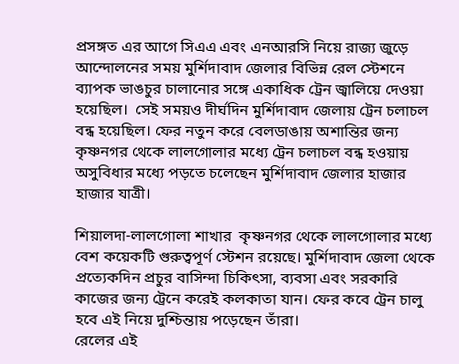প্রসঙ্গত এর আগে সিএএ এবং এনআরসি নিয়ে রাজ্য জুড়ে আন্দোলনের সময় মুর্শিদাবাদ জেলার বিভিন্ন রেল স্টেশনে ব্যাপক ভাঙচুর চালানোর সঙ্গে একাধিক ট্রেন জ্বালিয়ে দেওয়া হয়েছিল।  সেই সময়ও দীর্ঘদিন মুর্শিদাবাদ জেলায় ট্রেন চলাচল বন্ধ হয়েছিল। ফের নতুন করে বেলডাঙায় অশান্তির জন্য কৃষ্ণনগর থেকে লালগোলার মধ্যে ট্রেন চলাচল বন্ধ হওয়ায় অসুবিধার মধ্যে পড়তে চলেছেন মুর্শিদাবাদ জেলার হাজার হাজার যাত্রী।

শিয়ালদা-লালগোলা শাখার  কৃষ্ণনগর থেকে লালগোলার মধ্যে বেশ কয়েকটি গুরুত্বপূর্ণ স্টেশন রয়েছে। মুর্শিদাবাদ জেলা থেকে প্রত্যেকদিন প্রচুর বাসিন্দা চিকিৎসা, ব্যবসা এবং সরকারি কাজের জন্য ট্রেনে করেই কলকাতা যান। ফের কবে ট্রেন চালু হবে এই নিয়ে দুশ্চিন্তায় পড়েছেন তাঁরা।
রেলের এই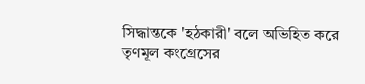সিদ্ধান্তকে 'হঠকারী' বলে অভিহিত করে তৃণমূল কংগ্রেসের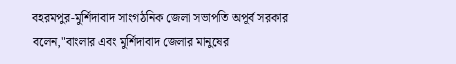বহরমপুর-মুর্শিদাবাদ সাংগঠনিক জেলা সভাপতি অপূর্ব সরকার বলেন,"বাংলার এবং মুর্শিদাবাদ জেলার মানুষের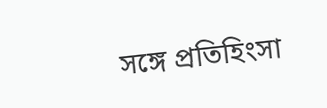সঙ্গে প্রতিহিংসা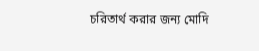চরিতার্থ করার জন্য মোদি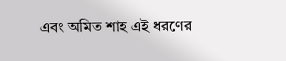এবং অমিত শাহ এই ধরণের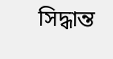সিদ্ধান্ত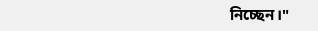নিচ্ছেন।"